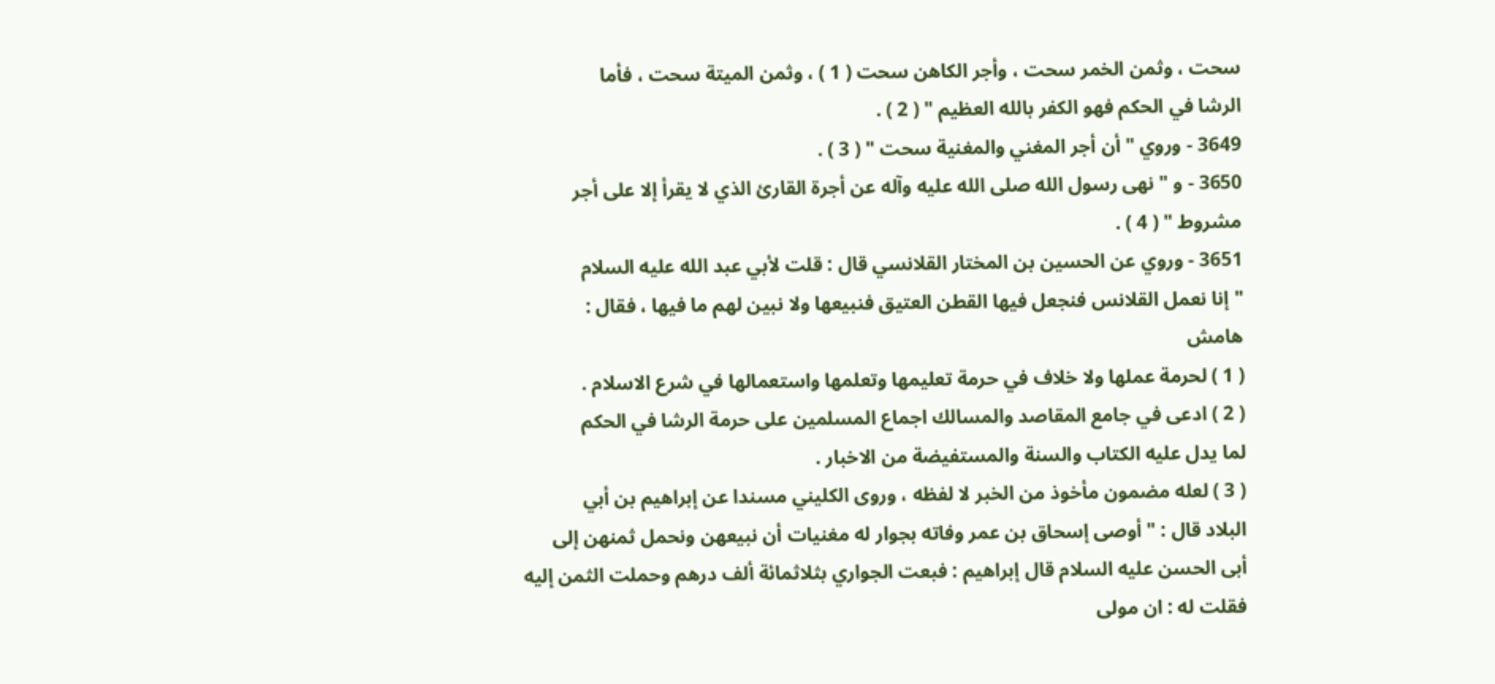سحت ، وثمن الخمر سحت ، وأجر الكاهن سحت ( 1 ) ، وثمن الميتة سحت ، فأما
الرشا في الحكم فهو الكفر بالله العظيم " ( 2 ) .
3649 - وروي " أن أجر المغني والمغنية سحت " ( 3 ) .
3650 - و " نهى رسول الله صلى الله عليه وآله عن أجرة القارئ الذي لا يقرأ إلا على أجر
مشروط " ( 4 ) .
3651 - وروي عن الحسين بن المختار القلانسي قال : قلت لأبي عبد الله عليه السلام
" إنا نعمل القلانس فنجعل فيها القطن العتيق فنبيعها ولا نبين لهم ما فيها ، فقال :
هامش
( 1 ) لحرمة عملها ولا خلاف في حرمة تعليمها وتعلمها واستعمالها في شرع الاسلام .
( 2 ) ادعى في جامع المقاصد والمسالك اجماع المسلمين على حرمة الرشا في الحكم
لما يدل عليه الكتاب والسنة والمستفيضة من الاخبار .
( 3 ) لعله مضمون مأخوذ من الخبر لا لفظه ، وروى الكليني مسندا عن إبراهيم بن أبي
البلاد قال : " أوصى إسحاق بن عمر وفاته بجوار له مغنيات أن نبيعهن ونحمل ثمنهن إلى
أبى الحسن عليه السلام قال إبراهيم : فبعت الجواري بثلاثمائة ألف درهم وحملت الثمن إليه
فقلت له : ان مولى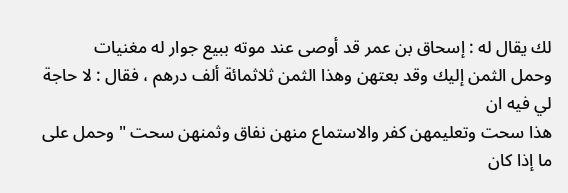لك يقال له : إسحاق بن عمر قد أوصى عند موته ببيع جوار له مغنيات
وحمل الثمن إليك وقد بعتهن وهذا الثمن ثلاثمائة ألف درهم ، فقال : لا حاجة لي فيه ان
هذا سحت وتعليمهن كفر والاستماع منهن نفاق وثمنهن سحت " وحمل على ما إذا كان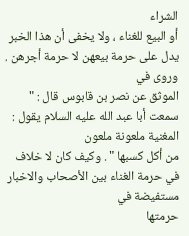الشراء
أو البيع للغناء ، ولا يخفى أن هذا الخبر يدل على حرمة بيعهن لا حرمة أجرهن . وروى في
الموثق عن نصر بن قابوس قال : " سمعت أبا عبد الله عليه السلام يقول : المغنية ملعونة ملعون
من أكل كسبها " . وكيف كان لا خلاف في حرمة الغناء بين الأصحاب والاخبار مستفيضة في
حرمتها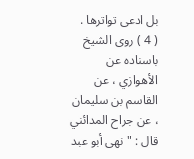بل ادعى تواترها .
( 4 ) روى الشيخ باسناده عن الأهوازي ، عن القاسم بن سليمان ، عن جراح المدائني
قال : " نهى أبو عبد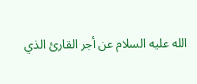الله عليه السلام عن أجر القارئ الذي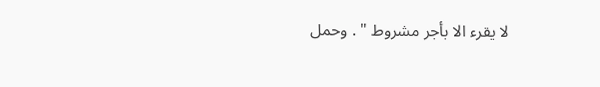لا يقرء الا بأجر مشروط " . وحمل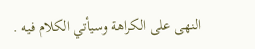النهى على الكراهة وسيأتي الكلام فيه .